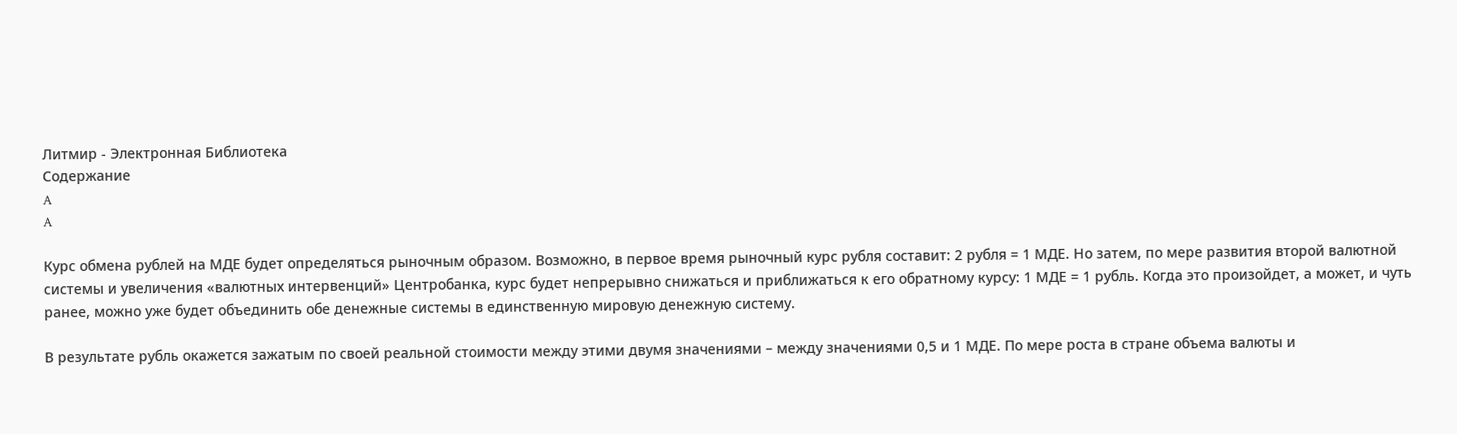Литмир - Электронная Библиотека
Содержание
A
A

Курс обмена рублей на МДЕ будет определяться рыночным образом. Возможно, в первое время рыночный курс рубля составит: 2 рубля = 1 МДЕ. Но затем, по мере развития второй валютной системы и увеличения «валютных интервенций» Центробанка, курс будет непрерывно снижаться и приближаться к его обратному курсу: 1 МДЕ = 1 рубль. Когда это произойдет, а может, и чуть ранее, можно уже будет объединить обе денежные системы в единственную мировую денежную систему.

В результате рубль окажется зажатым по своей реальной стоимости между этими двумя значениями – между значениями 0,5 и 1 МДЕ. По мере роста в стране объема валюты и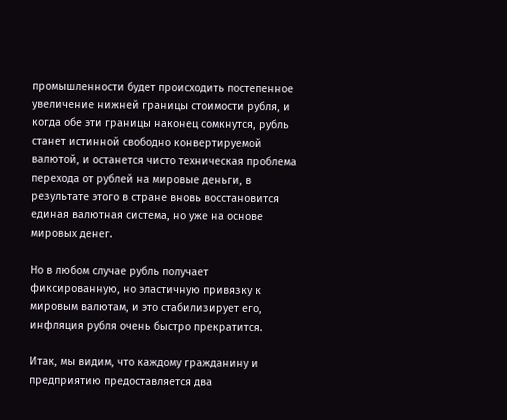промышленности будет происходить постепенное увеличение нижней границы стоимости рубля, и когда обе эти границы наконец сомкнутся, рубль станет истинной свободно конвертируемой валютой, и останется чисто техническая проблема перехода от рублей на мировые деньги, в результате этого в стране вновь восстановится единая валютная система, но уже на основе мировых денег.

Но в любом случае рубль получает фиксированную, но эластичную привязку к мировым валютам, и это стабилизирует его, инфляция рубля очень быстро прекратится.

Итак, мы видим, что каждому гражданину и предприятию предоставляется два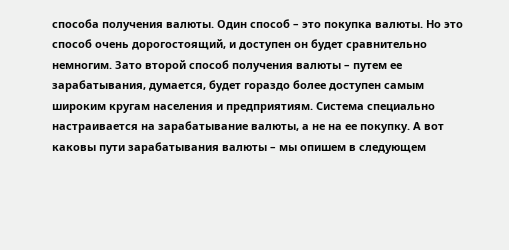способа получения валюты. Один способ – это покупка валюты. Но это способ очень дорогостоящий, и доступен он будет сравнительно немногим. Зато второй способ получения валюты – путем ее зарабатывания, думается, будет гораздо более доступен самым широким кругам населения и предприятиям. Система специально настраивается на зарабатывание валюты, а не на ее покупку. А вот каковы пути зарабатывания валюты – мы опишем в следующем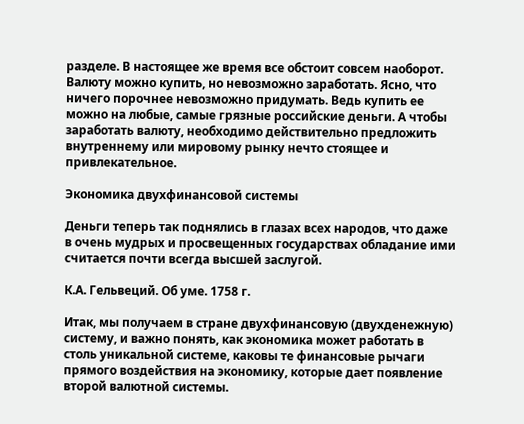разделе. В настоящее же время все обстоит совсем наоборот. Валюту можно купить, но невозможно заработать. Ясно, что ничего порочнее невозможно придумать. Ведь купить ее можно на любые, самые грязные российские деньги. А чтобы заработать валюту, необходимо действительно предложить внутреннему или мировому рынку нечто стоящее и привлекательное.

Экономика двухфинансовой системы

Деньги теперь так поднялись в глазах всех народов, что даже в очень мудрых и просвещенных государствах обладание ими считается почти всегда высшей заслугой.

К.А. Гельвеций. Об уме. 1758 г.

Итак, мы получаем в стране двухфинансовую (двухденежную) систему, и важно понять, как экономика может работать в столь уникальной системе, каковы те финансовые рычаги прямого воздействия на экономику, которые дает появление второй валютной системы.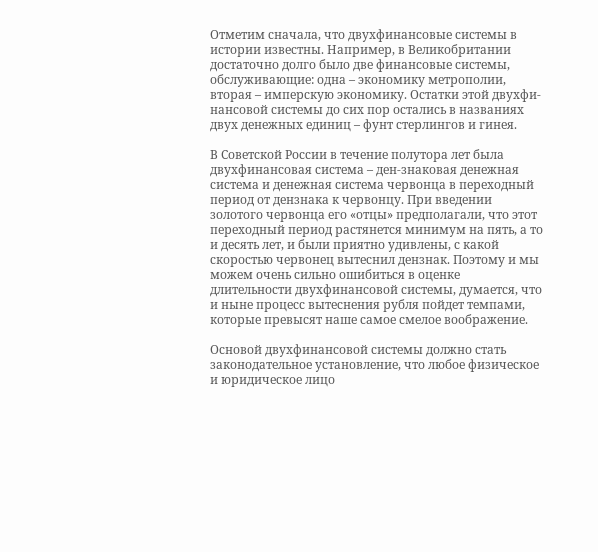Отметим сначала, что двухфинансовые системы в истории известны. Например, в Великобритании достаточно долго было две финансовые системы, обслуживающие: одна – экономику метрополии, вторая – имперскую экономику. Остатки этой двухфи-нансовой системы до сих пор остались в названиях двух денежных единиц – фунт стерлингов и гинея.

В Советской России в течение полутора лет была двухфинансовая система – ден-знаковая денежная система и денежная система червонца в переходный период от дензнака к червонцу. При введении золотого червонца его «отцы» предполагали, что этот переходный период растянется минимум на пять, а то и десять лет, и были приятно удивлены, с какой скоростью червонец вытеснил дензнак. Поэтому и мы можем очень сильно ошибиться в оценке длительности двухфинансовой системы, думается, что и ныне процесс вытеснения рубля пойдет темпами, которые превысят наше самое смелое воображение.

Основой двухфинансовой системы должно стать законодательное установление, что любое физическое и юридическое лицо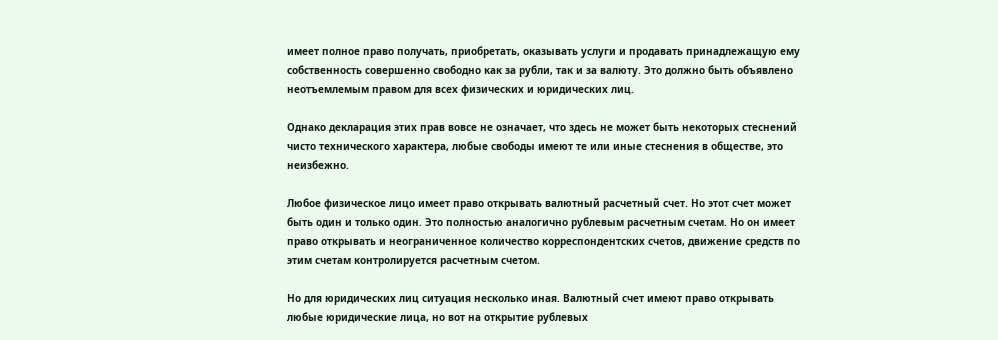имеет полное право получать, приобретать, оказывать услуги и продавать принадлежащую ему собственность совершенно свободно как за рубли, так и за валюту. Это должно быть объявлено неотъемлемым правом для всех физических и юридических лиц.

Однако декларация этих прав вовсе не означает, что здесь не может быть некоторых стеснений чисто технического характера, любые свободы имеют те или иные стеснения в обществе, это неизбежно.

Любое физическое лицо имеет право открывать валютный расчетный счет. Но этот счет может быть один и только один. Это полностью аналогично рублевым расчетным счетам. Но он имеет право открывать и неограниченное количество корреспондентских счетов, движение средств по этим счетам контролируется расчетным счетом.

Но для юридических лиц ситуация несколько иная. Валютный счет имеют право открывать любые юридические лица, но вот на открытие рублевых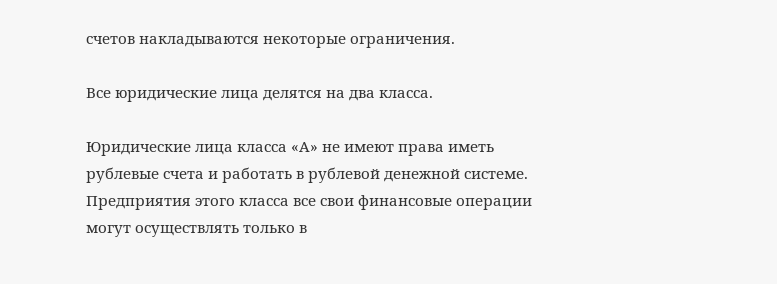счетов накладываются некоторые ограничения.

Все юридические лица делятся на два класса.

Юридические лица класса «А» не имеют права иметь рублевые счета и работать в рублевой денежной системе. Предприятия этого класса все свои финансовые операции могут осуществлять только в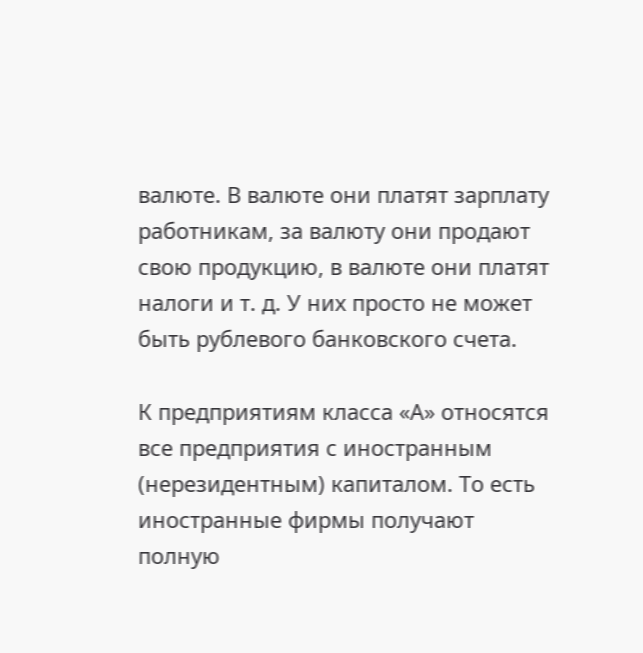валюте. В валюте они платят зарплату работникам, за валюту они продают свою продукцию, в валюте они платят налоги и т. д. У них просто не может быть рублевого банковского счета.

К предприятиям класса «А» относятся все предприятия с иностранным (нерезидентным) капиталом. То есть иностранные фирмы получают полную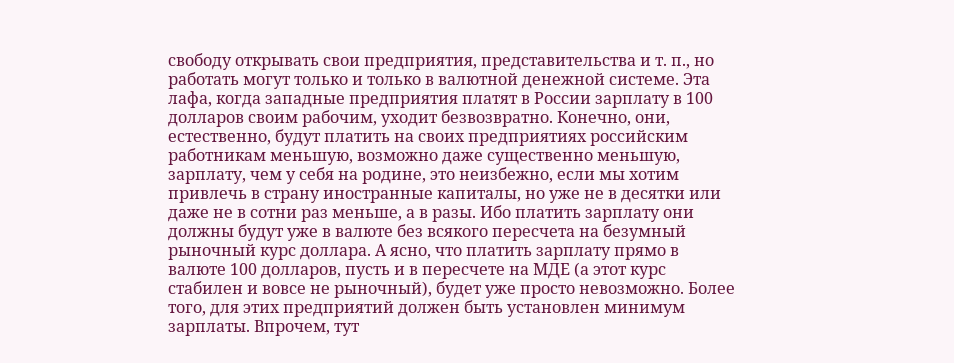свободу открывать свои предприятия, представительства и т. п., но работать могут только и только в валютной денежной системе. Эта лафа, когда западные предприятия платят в России зарплату в 100 долларов своим рабочим, уходит безвозвратно. Конечно, они, естественно, будут платить на своих предприятиях российским работникам меньшую, возможно даже существенно меньшую, зарплату, чем у себя на родине, это неизбежно, если мы хотим привлечь в страну иностранные капиталы, но уже не в десятки или даже не в сотни раз меньше, а в разы. Ибо платить зарплату они должны будут уже в валюте без всякого пересчета на безумный рыночный курс доллара. А ясно, что платить зарплату прямо в валюте 100 долларов, пусть и в пересчете на МДЕ (а этот курс стабилен и вовсе не рыночный), будет уже просто невозможно. Более того, для этих предприятий должен быть установлен минимум зарплаты. Впрочем, тут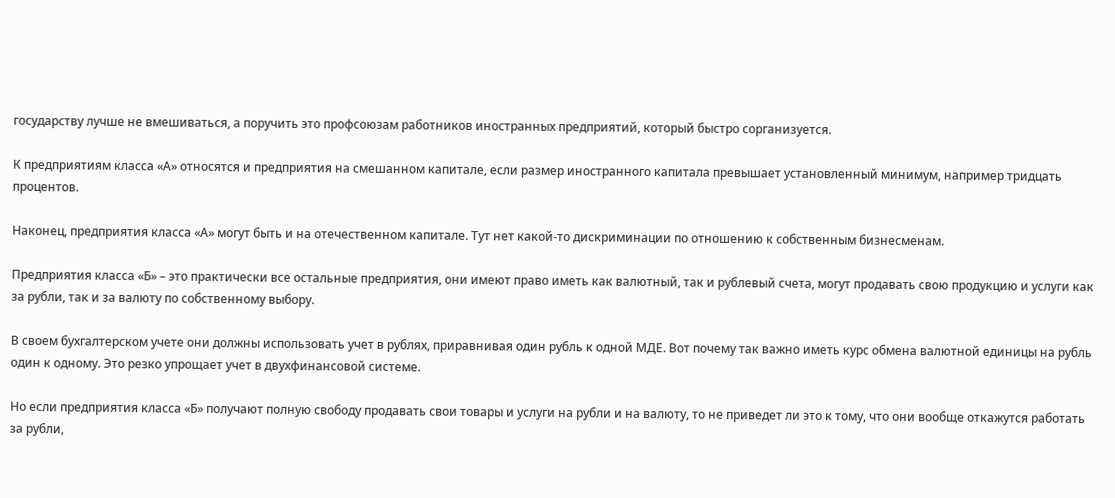государству лучше не вмешиваться, а поручить это профсоюзам работников иностранных предприятий, который быстро сорганизуется.

К предприятиям класса «А» относятся и предприятия на смешанном капитале, если размер иностранного капитала превышает установленный минимум, например тридцать процентов.

Наконец, предприятия класса «А» могут быть и на отечественном капитале. Тут нет какой-то дискриминации по отношению к собственным бизнесменам.

Предприятия класса «Б» – это практически все остальные предприятия, они имеют право иметь как валютный, так и рублевый счета, могут продавать свою продукцию и услуги как за рубли, так и за валюту по собственному выбору.

В своем бухгалтерском учете они должны использовать учет в рублях, приравнивая один рубль к одной МДЕ. Вот почему так важно иметь курс обмена валютной единицы на рубль один к одному. Это резко упрощает учет в двухфинансовой системе.

Но если предприятия класса «Б» получают полную свободу продавать свои товары и услуги на рубли и на валюту, то не приведет ли это к тому, что они вообще откажутся работать за рубли,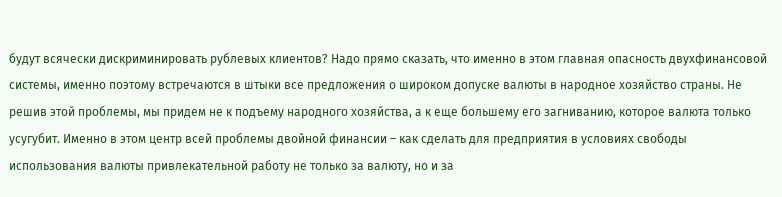будут всячески дискриминировать рублевых клиентов? Надо прямо сказать, что именно в этом главная опасность двухфинансовой системы, именно поэтому встречаются в штыки все предложения о широком допуске валюты в народное хозяйство страны. Не решив этой проблемы, мы придем не к подъему народного хозяйства, а к еще большему его загниванию, которое валюта только усугубит. Именно в этом центр всей проблемы двойной финансии – как сделать для предприятия в условиях свободы использования валюты привлекательной работу не только за валюту, но и за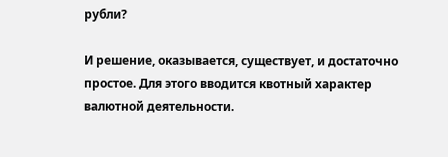рубли?

И решение, оказывается, существует, и достаточно простое. Для этого вводится квотный характер валютной деятельности.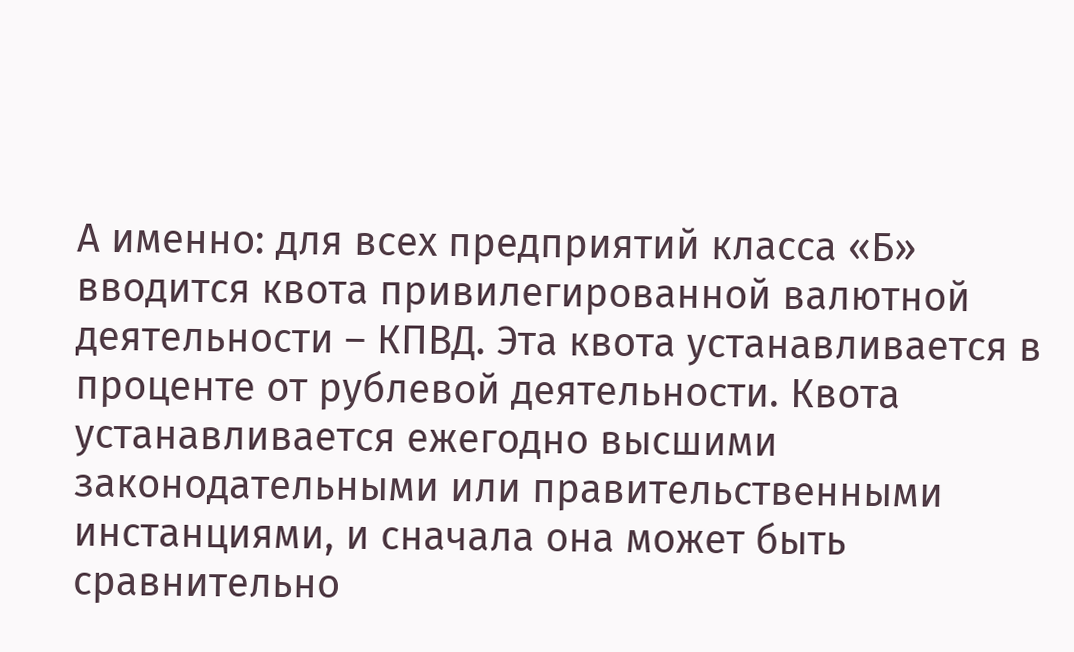А именно: для всех предприятий класса «Б» вводится квота привилегированной валютной деятельности – КПВД. Эта квота устанавливается в проценте от рублевой деятельности. Квота устанавливается ежегодно высшими законодательными или правительственными инстанциями, и сначала она может быть сравнительно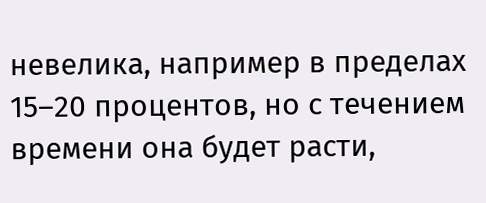невелика, например в пределах 15–20 процентов, но с течением времени она будет расти,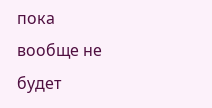пока вообще не будет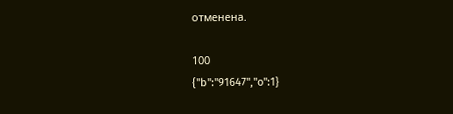отменена.

100
{"b":"91647","o":1}